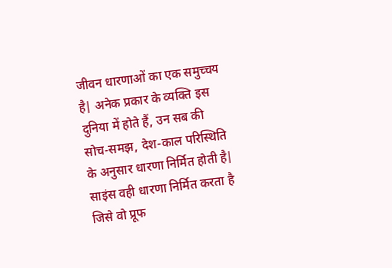जीवन धारणाओं का एक समुच्चय है| अनेक प्रकार के व्यक्ति इस दुनिया में होते हैं, उन सब की सोच-समझ, देश-काल परिस्थिति के अनुसार धारणा निर्मित होती है| साइंस वही धारणा निर्मित करता है जिसे वो प्रूफ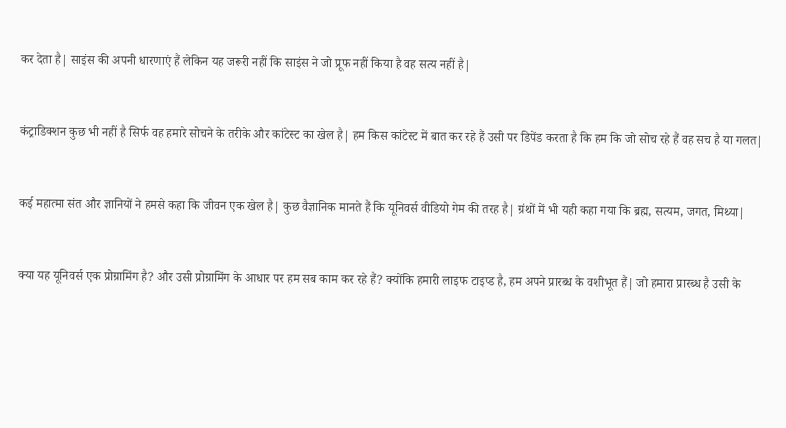कर देता है| साइंस की अपनी धारणाएं हैं लेकिन यह जरूरी नहीं कि साइंस ने जो प्रूफ नहीं किया है वह सत्य नहीं है|



कंट्राडिक्शन कुछ भी नहीं है सिर्फ वह हमारे सोचने के तरीके और कांटेस्ट का खेल है| हम किस कांटेस्ट में बात कर रहे हैं उसी पर डिपेंड करता है कि हम कि जो सोच रहे हैं वह सच है या गलत|



कई महात्मा संत और ज्ञानियों ने हमसे कहा कि जीवन एक खेल है| कुछ वैज्ञानिक मानते हैं कि यूनिवर्स वीडियो गेम की तरह है| ग्रंथों में भी यही कहा गया कि ब्रह्म, सत्यम, जगत, मिथ्या|



क्या यह यूनिवर्स एक प्रोग्रामिंग है? और उसी प्रोग्रामिंग के आधार पर हम सब काम कर रहे हैं? क्योंकि हमारी लाइफ टाइप्ड है, हम अपने प्रारब्ध के वशीभूत हैं| जो हमारा प्रारब्ध है उसी के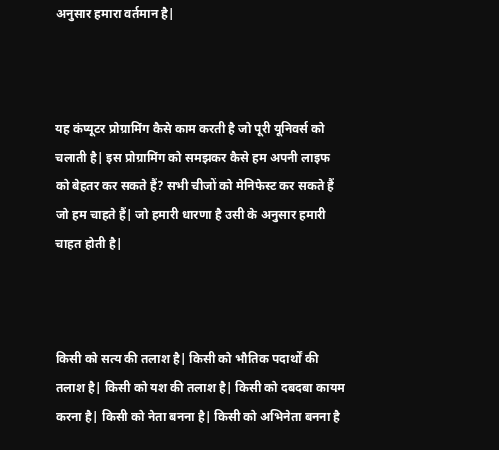अनुसार हमारा वर्तमान है|



यह कंप्यूटर प्रोग्रामिंग कैसे काम करती है जो पूरी यूनिवर्स को चलाती है| इस प्रोग्रामिंग को समझकर कैसे हम अपनी लाइफ को बेहतर कर सकते हैं? सभी चीजों को मेनिफेस्ट कर सकते हैं जो हम चाहते हैं| जो हमारी धारणा है उसी के अनुसार हमारी चाहत होती है|



किसी को सत्य की तलाश है| किसी को भौतिक पदार्थों की तलाश है| किसी को यश की तलाश है| किसी को दबदबा कायम करना है| किसी को नेता बनना है| किसी को अभिनेता बनना है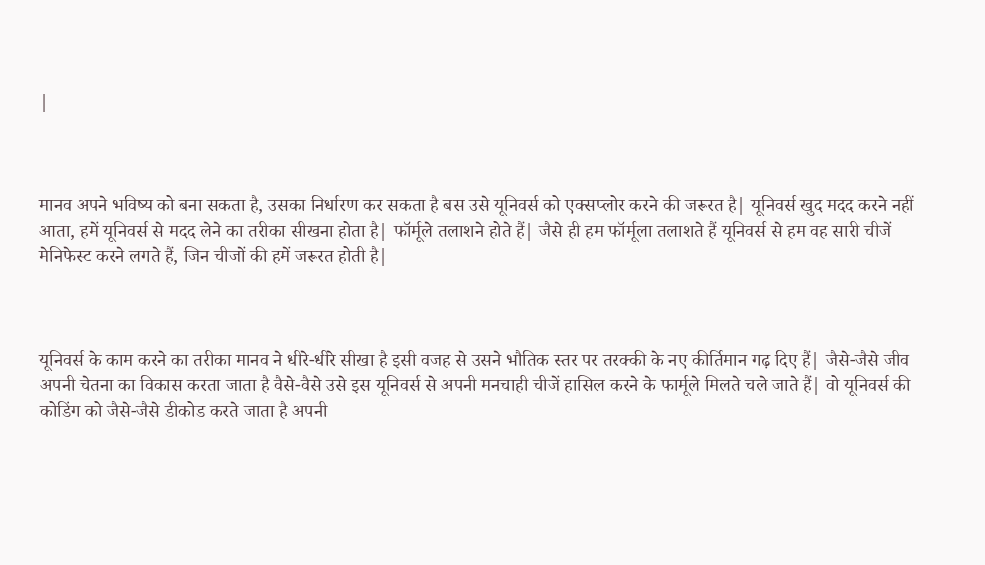|



मानव अपने भविष्य को बना सकता है, उसका निर्धारण कर सकता है बस उसे यूनिवर्स को एक्सप्लोर करने की जरूरत है| यूनिवर्स खुद मदद करने नहीं आता, हमें यूनिवर्स से मदद लेने का तरीका सीखना होता है| फॉर्मूले तलाशने होते हैं| जैसे ही हम फॉर्मूला तलाशते हैं यूनिवर्स से हम वह सारी चीजें मेनिफेस्ट करने लगते हैं, जिन चीजों की हमें जरूरत होती है|



यूनिवर्स के काम करने का तरीका मानव ने धीरे-धीरे सीखा है इसी वजह से उसने भौतिक स्तर पर तरक्की के नए कीर्तिमान गढ़ दिए हैं| जैसे-जैसे जीव अपनी चेतना का विकास करता जाता है वैसे-वैसे उसे इस यूनिवर्स से अपनी मनचाही चीजें हासिल करने के फार्मूले मिलते चले जाते हैं| वो यूनिवर्स की कोडिंग को जैसे-जैसे डीकोड करते जाता है अपनी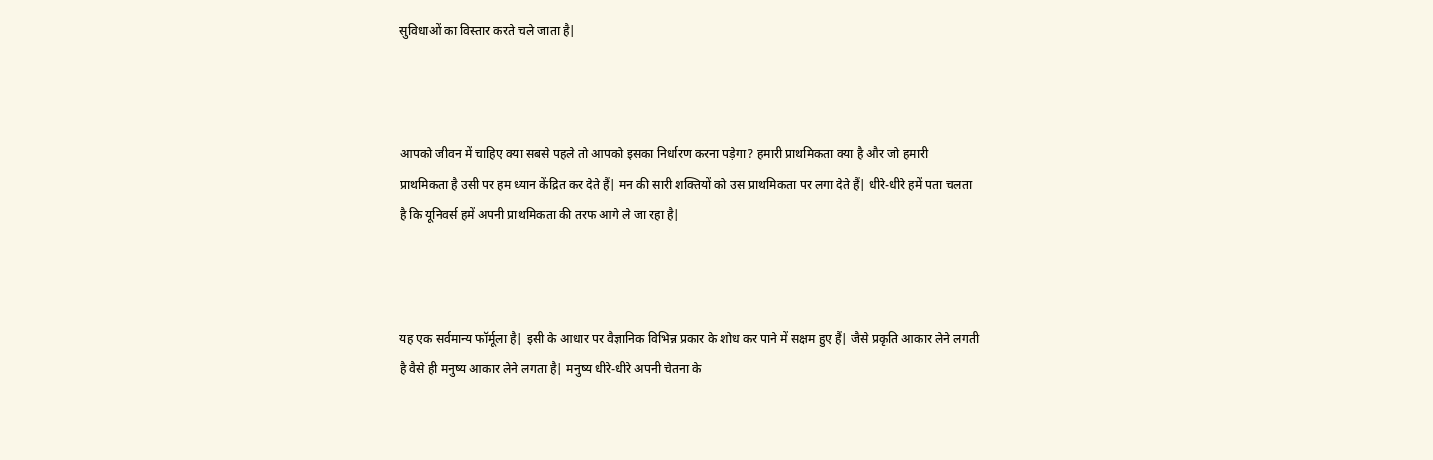सुविधाओं का विस्तार करते चले जाता है|



आपको जीवन में चाहिए क्या सबसे पहले तो आपको इसका निर्धारण करना पड़ेगा? हमारी प्राथमिकता क्या है और जो हमारी प्राथमिकता है उसी पर हम ध्यान केंद्रित कर देते हैं| मन की सारी शक्तियों को उस प्राथमिकता पर लगा देते हैं| धीरे-धीरे हमें पता चलता है कि यूनिवर्स हमें अपनी प्राथमिकता की तरफ आगे ले जा रहा है|



यह एक सर्वमान्य फॉर्मूला है| इसी के आधार पर वैज्ञानिक विभिन्न प्रकार के शोध कर पाने में सक्षम हुए हैं| जैसे प्रकृति आकार लेने लगती है वैसे ही मनुष्य आकार लेने लगता है| मनुष्य धीरे-धीरे अपनी चेतना के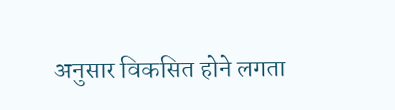अनुसार विकसित होने लगता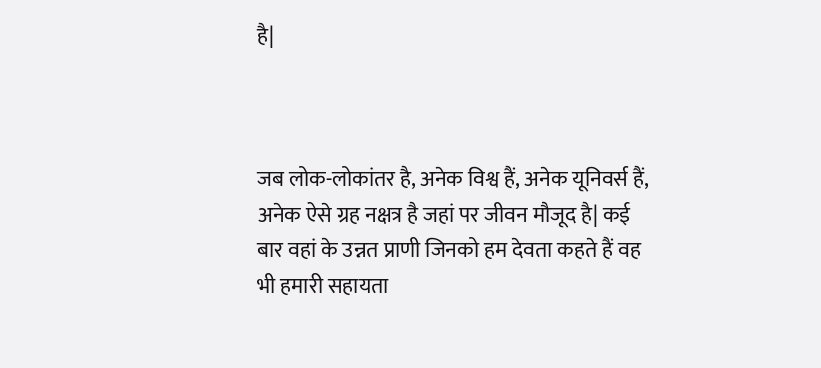है|



जब लोक-लोकांतर है, अनेक विश्व हैं, अनेक यूनिवर्स हैं, अनेक ऐसे ग्रह नक्षत्र है जहां पर जीवन मौजूद है| कई बार वहां के उन्नत प्राणी जिनको हम देवता कहते हैं वह भी हमारी सहायता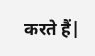करते हैं|